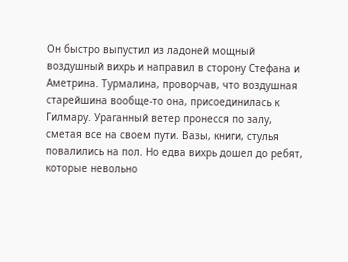Он быстро выпустил из ладоней мощный воздушный вихрь и направил в сторону Стефана и Аметрина. Турмалина, проворчав, что воздушная старейшина вообще-то она, присоединилась к Гилмару. Ураганный ветер пронесся по залу, сметая все на своем пути. Вазы, книги, стулья повалились на пол. Но едва вихрь дошел до ребят, которые невольно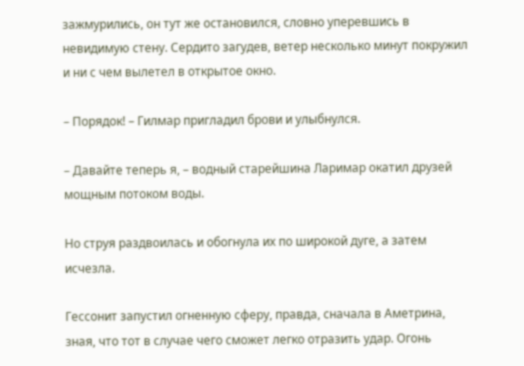зажмурились, он тут же остановился, словно уперевшись в невидимую стену. Сердито загудев, ветер несколько минут покружил и ни с чем вылетел в открытое окно.

– Порядок! – Гилмар пригладил брови и улыбнулся.

– Давайте теперь я, – водный старейшина Ларимар окатил друзей мощным потоком воды.

Но струя раздвоилась и обогнула их по широкой дуге, а затем исчезла.

Гессонит запустил огненную сферу, правда, сначала в Аметрина, зная, что тот в случае чего сможет легко отразить удар. Огонь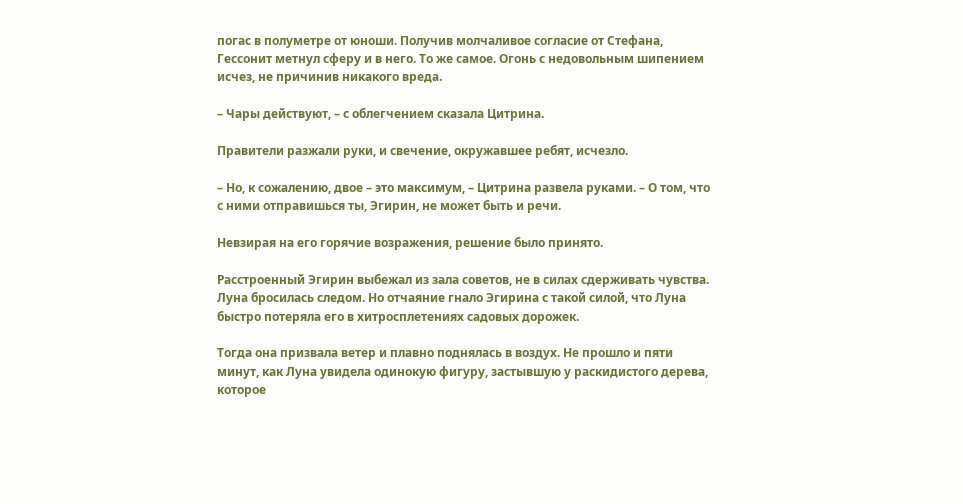погас в полуметре от юноши. Получив молчаливое согласие от Стефана, Гессонит метнул сферу и в него. То же самое. Огонь с недовольным шипением исчез, не причинив никакого вреда.

– Чары действуют, – с облегчением сказала Цитрина.

Правители разжали руки, и свечение, окружавшее ребят, исчезло.

– Но, к сожалению, двое – это максимум, – Цитрина развела руками. – О том, что с ними отправишься ты, Эгирин, не может быть и речи.

Невзирая на его горячие возражения, решение было принято.

Расстроенный Эгирин выбежал из зала советов, не в силах сдерживать чувства. Луна бросилась следом. Но отчаяние гнало Эгирина с такой силой, что Луна быстро потеряла его в хитросплетениях садовых дорожек.

Тогда она призвала ветер и плавно поднялась в воздух. Не прошло и пяти минут, как Луна увидела одинокую фигуру, застывшую у раскидистого дерева, которое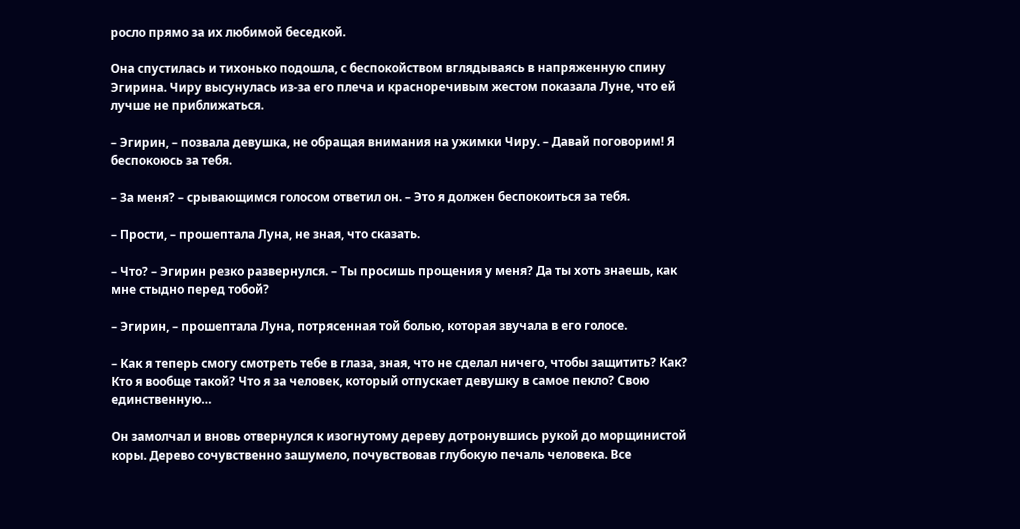росло прямо за их любимой беседкой.

Она спустилась и тихонько подошла, с беспокойством вглядываясь в напряженную спину Эгирина. Чиру высунулась из-за его плеча и красноречивым жестом показала Луне, что ей лучше не приближаться.

– Эгирин, – позвала девушка, не обращая внимания на ужимки Чиру. – Давай поговорим! Я беспокоюсь за тебя.

– За меня? – срывающимся голосом ответил он. – Это я должен беспокоиться за тебя.

– Прости, – прошептала Луна, не зная, что сказать.

– Что? – Эгирин резко развернулся. – Ты просишь прощения у меня? Да ты хоть знаешь, как мне стыдно перед тобой?

– Эгирин, – прошептала Луна, потрясенная той болью, которая звучала в его голосе.

– Как я теперь смогу смотреть тебе в глаза, зная, что не сделал ничего, чтобы защитить? Как? Кто я вообще такой? Что я за человек, который отпускает девушку в самое пекло? Свою единственную…

Он замолчал и вновь отвернулся к изогнутому дереву дотронувшись рукой до морщинистой коры. Дерево сочувственно зашумело, почувствовав глубокую печаль человека. Все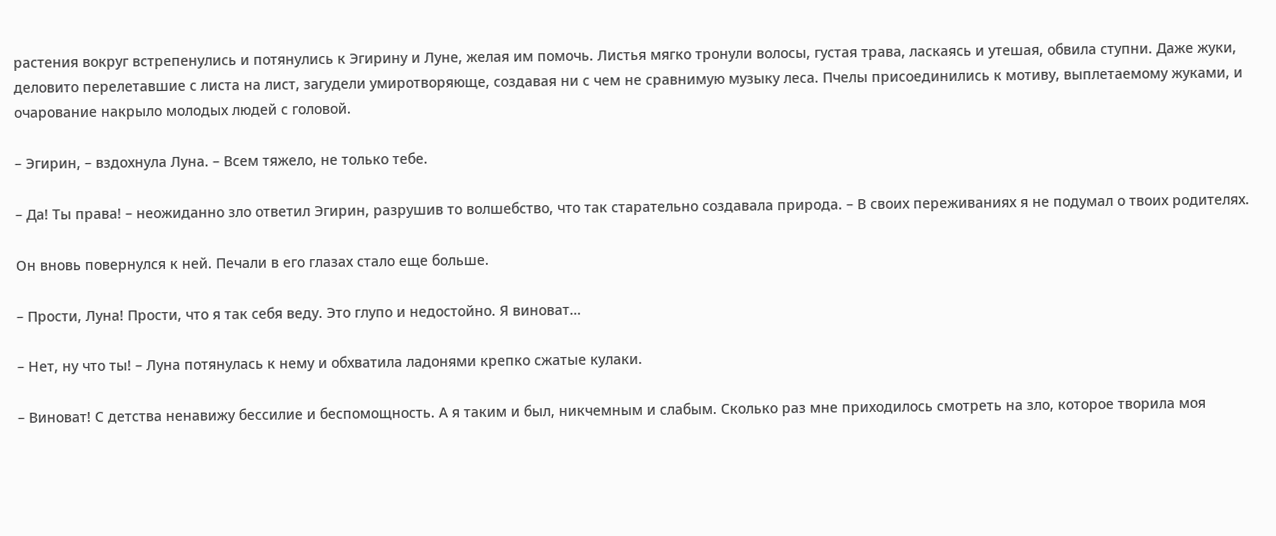растения вокруг встрепенулись и потянулись к Эгирину и Луне, желая им помочь. Листья мягко тронули волосы, густая трава, ласкаясь и утешая, обвила ступни. Даже жуки, деловито перелетавшие с листа на лист, загудели умиротворяюще, создавая ни с чем не сравнимую музыку леса. Пчелы присоединились к мотиву, выплетаемому жуками, и очарование накрыло молодых людей с головой.

– Эгирин, – вздохнула Луна. – Всем тяжело, не только тебе.

– Да! Ты права! – неожиданно зло ответил Эгирин, разрушив то волшебство, что так старательно создавала природа. – В своих переживаниях я не подумал о твоих родителях.

Он вновь повернулся к ней. Печали в его глазах стало еще больше.

– Прости, Луна! Прости, что я так себя веду. Это глупо и недостойно. Я виноват…

– Нет, ну что ты! – Луна потянулась к нему и обхватила ладонями крепко сжатые кулаки.

– Виноват! С детства ненавижу бессилие и беспомощность. А я таким и был, никчемным и слабым. Сколько раз мне приходилось смотреть на зло, которое творила моя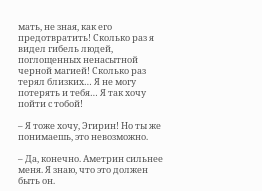мать, не зная, как его предотвратить! Сколько раз я видел гибель людей, поглощенных ненасытной черной магией! Сколько раз терял близких… Я не могу потерять и тебя… Я так хочу пойти с тобой!

– Я тоже хочу, Эгирин! Но ты же понимаешь, это невозможно.

– Да, конечно. Аметрин сильнее меня. Я знаю, что это должен быть он.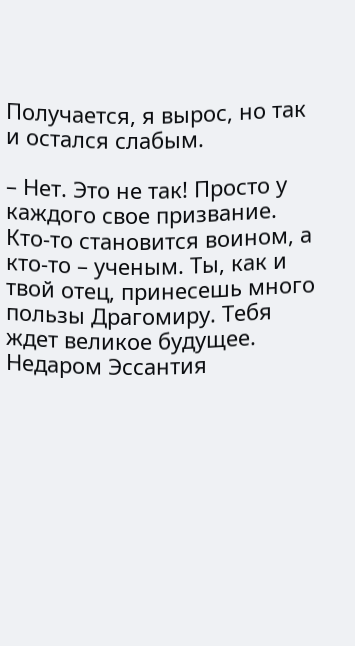Получается, я вырос, но так и остался слабым.

– Нет. Это не так! Просто у каждого свое призвание. Кто-то становится воином, а кто-то – ученым. Ты, как и твой отец, принесешь много пользы Драгомиру. Тебя ждет великое будущее. Недаром Эссантия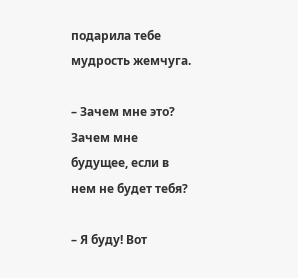подарила тебе мудрость жемчуга.

– Зачем мне это? Зачем мне будущее, если в нем не будет тебя?

– Я буду! Вот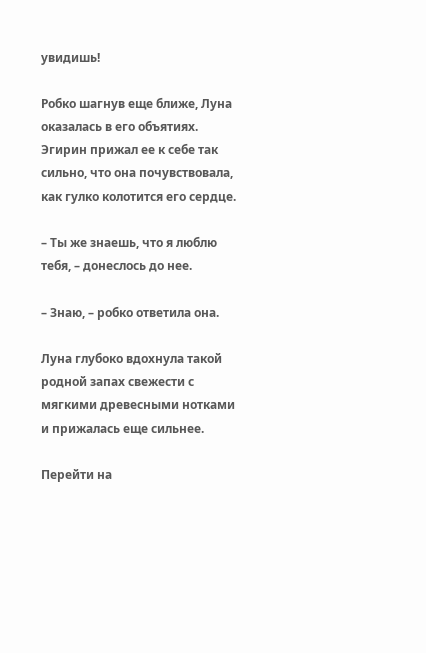увидишь!

Робко шагнув еще ближе, Луна оказалась в его объятиях. Эгирин прижал ее к себе так сильно, что она почувствовала, как гулко колотится его сердце.

– Ты же знаешь, что я люблю тебя, – донеслось до нее.

– Знаю, – робко ответила она.

Луна глубоко вдохнула такой родной запах свежести с мягкими древесными нотками и прижалась еще сильнее.

Перейти на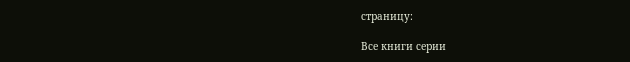страницу:

Все книги серии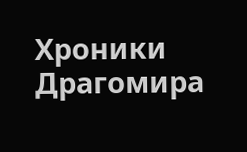Хроники Драгомира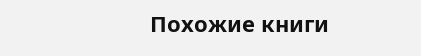Похожие книги